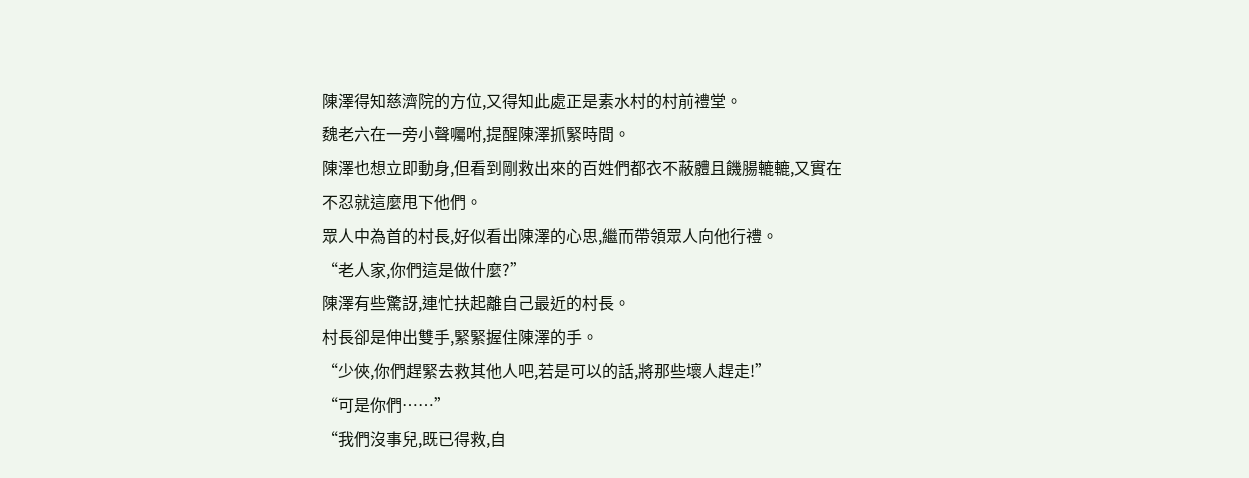陳澤得知慈濟院的方位,又得知此處正是素水村的村前禮堂。
魏老六在一旁小聲囑咐,提醒陳澤抓緊時間。
陳澤也想立即動身,但看到剛救出來的百姓們都衣不蔽體且饑腸轆轆,又實在不忍就這麼甩下他們。
眾人中為首的村長,好似看出陳澤的心思,繼而帶領眾人向他行禮。
“老人家,你們這是做什麼?”
陳澤有些驚訝,連忙扶起離自己最近的村長。
村長卻是伸出雙手,緊緊握住陳澤的手。
“少俠,你們趕緊去救其他人吧,若是可以的話,將那些壞人趕走!”
“可是你們……”
“我們沒事兒,既已得救,自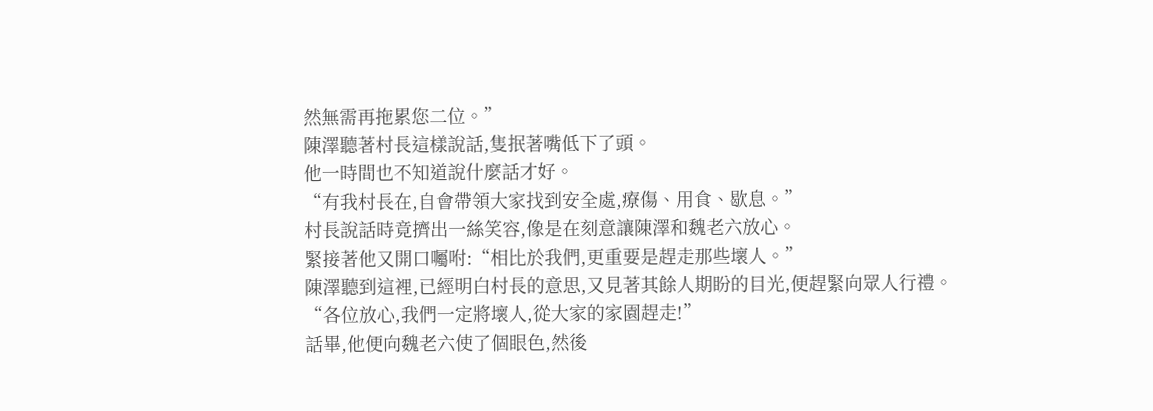然無需再拖累您二位。”
陳澤聽著村長這樣說話,隻抿著嘴低下了頭。
他一時間也不知道說什麼話才好。
“有我村長在,自會帶領大家找到安全處,療傷、用食、歇息。”
村長說話時竟擠出一絲笑容,像是在刻意讓陳澤和魏老六放心。
緊接著他又開口囑咐:“相比於我們,更重要是趕走那些壞人。”
陳澤聽到這裡,已經明白村長的意思,又見著其餘人期盼的目光,便趕緊向眾人行禮。
“各位放心,我們一定將壞人,從大家的家園趕走!”
話畢,他便向魏老六使了個眼色,然後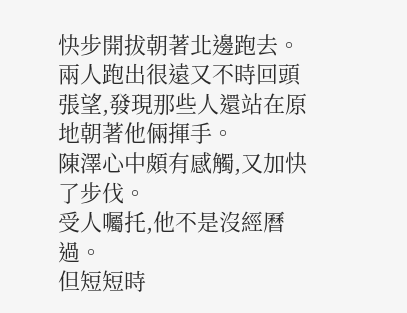快步開拔朝著北邊跑去。
兩人跑出很遠又不時回頭張望,發現那些人還站在原地朝著他倆揮手。
陳澤心中頗有感觸,又加快了步伐。
受人囑托,他不是沒經曆過。
但短短時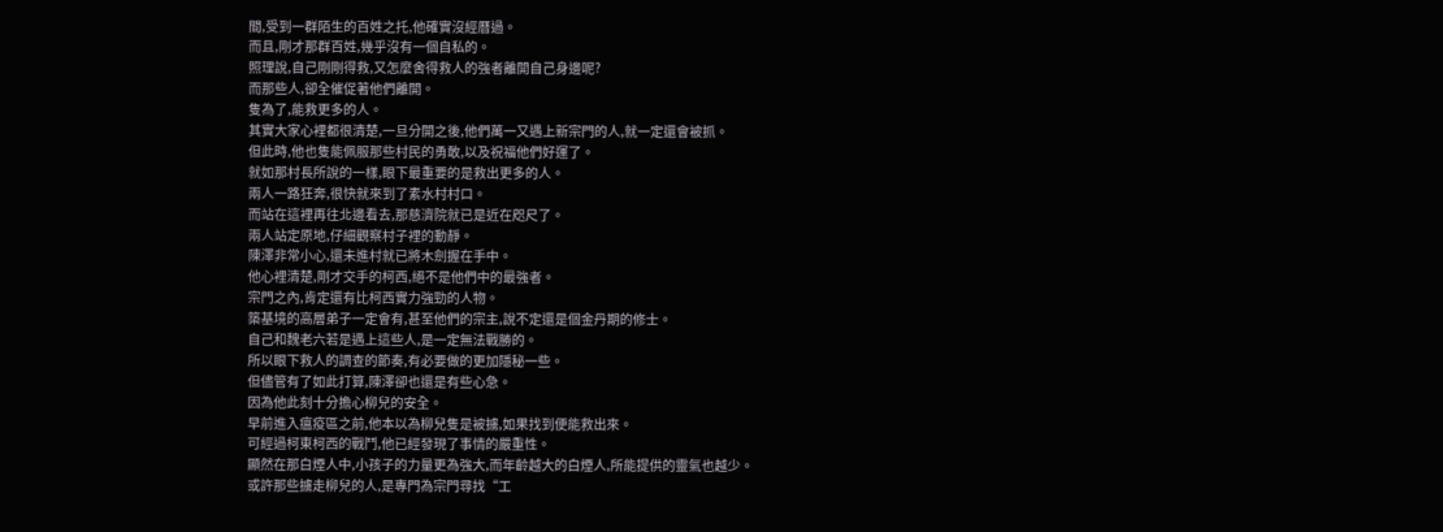間,受到一群陌生的百姓之托,他確實沒經曆過。
而且,剛才那群百姓,幾乎沒有一個自私的。
照理說,自己剛剛得救,又怎麼舍得救人的強者離開自己身邊呢?
而那些人,卻全催促著他們離開。
隻為了,能救更多的人。
其實大家心裡都很清楚,一旦分開之後,他們萬一又遇上新宗門的人,就一定還會被抓。
但此時,他也隻能佩服那些村民的勇敢,以及祝福他們好運了。
就如那村長所說的一樣,眼下最重要的是救出更多的人。
兩人一路狂奔,很快就來到了素水村村口。
而站在這裡再往北邊看去,那慈濟院就已是近在咫尺了。
兩人站定原地,仔細觀察村子裡的動靜。
陳澤非常小心,還未進村就已將木劍握在手中。
他心裡清楚,剛才交手的柯西,絕不是他們中的最強者。
宗門之內,肯定還有比柯西實力強勁的人物。
築基境的高層弟子一定會有,甚至他們的宗主,說不定還是個金丹期的修士。
自己和魏老六若是遇上這些人,是一定無法戰勝的。
所以眼下救人的調查的節奏,有必要做的更加隱秘一些。
但儘管有了如此打算,陳澤卻也還是有些心急。
因為他此刻十分擔心柳兒的安全。
早前進入瘟疫區之前,他本以為柳兒隻是被擄,如果找到便能救出來。
可經過柯東柯西的戰鬥,他已經發現了事情的嚴重性。
顯然在那白煙人中,小孩子的力量更為強大,而年齡越大的白煙人,所能提供的靈氣也越少。
或許那些擄走柳兒的人,是專門為宗門尋找“工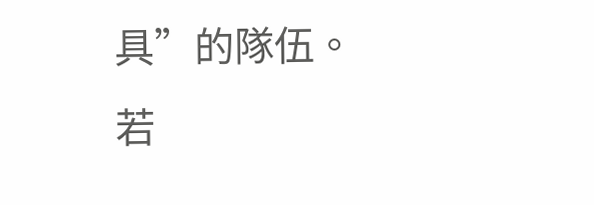具”的隊伍。
若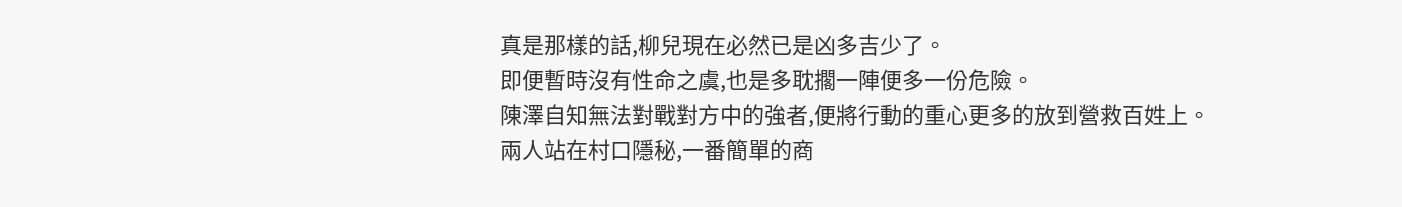真是那樣的話,柳兒現在必然已是凶多吉少了。
即便暫時沒有性命之虞,也是多耽擱一陣便多一份危險。
陳澤自知無法對戰對方中的強者,便將行動的重心更多的放到營救百姓上。
兩人站在村口隱秘,一番簡單的商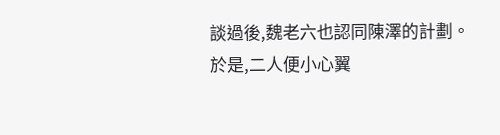談過後,魏老六也認同陳澤的計劃。
於是,二人便小心翼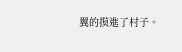翼的摸進了村子。